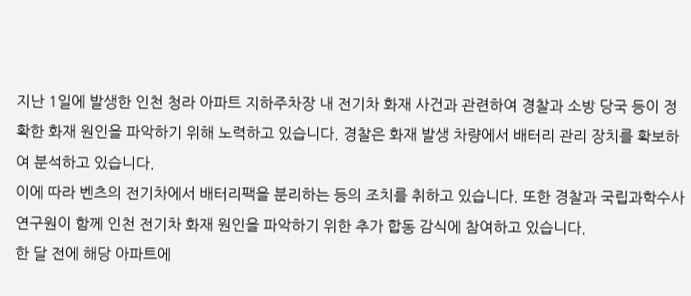지난 1일에 발생한 인천 청라 아파트 지하주차장 내 전기차 화재 사건과 관련하여 경찰과 소방 당국 등이 정확한 화재 원인을 파악하기 위해 노력하고 있습니다. 경찰은 화재 발생 차량에서 배터리 관리 장치를 확보하여 분석하고 있습니다.
이에 따라 벤츠의 전기차에서 배터리팩을 분리하는 등의 조치를 취하고 있습니다. 또한 경찰과 국립과학수사연구원이 함께 인천 전기차 화재 원인을 파악하기 위한 추가 합동 감식에 참여하고 있습니다.
한 달 전에 해당 아파트에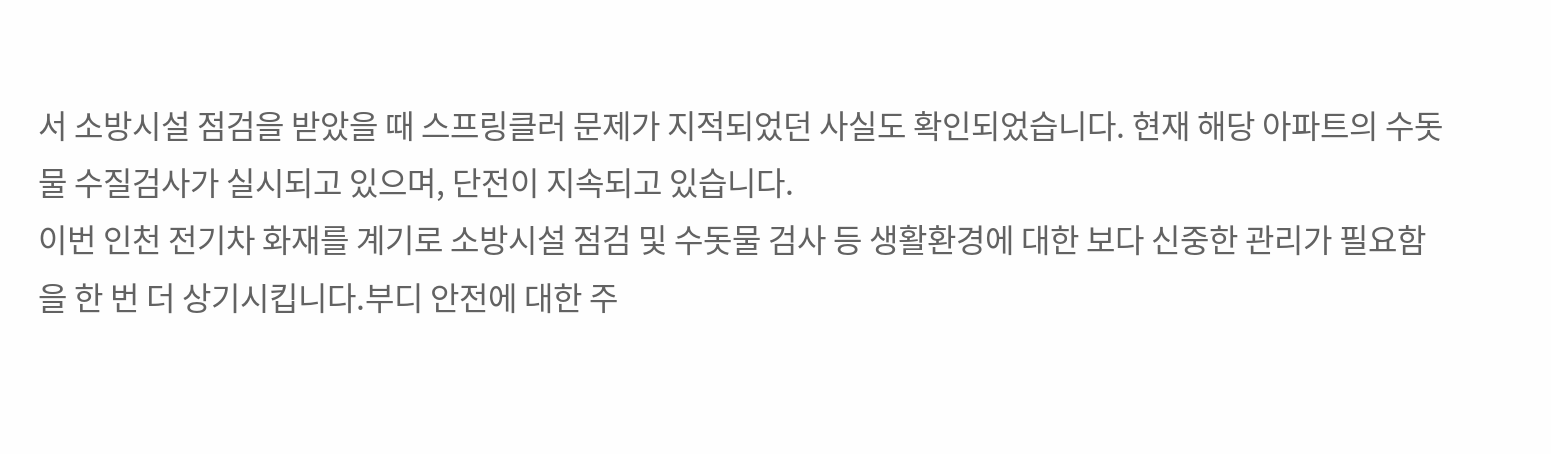서 소방시설 점검을 받았을 때 스프링클러 문제가 지적되었던 사실도 확인되었습니다. 현재 해당 아파트의 수돗물 수질검사가 실시되고 있으며, 단전이 지속되고 있습니다.
이번 인천 전기차 화재를 계기로 소방시설 점검 및 수돗물 검사 등 생활환경에 대한 보다 신중한 관리가 필요함을 한 번 더 상기시킵니다.부디 안전에 대한 주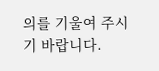의를 기울여 주시기 바랍니다.